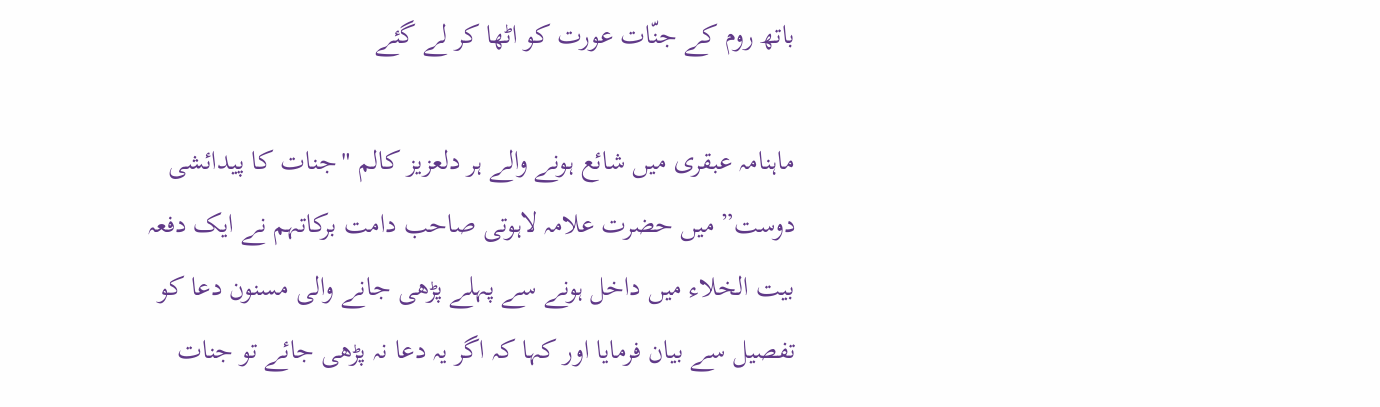باتھ روم کے جنّات عورت کو اٹھا کر لے گئے

ماہنامہ عبقری میں شائع ہونے والے ہر دلعزیز کالم "جنات کا پیدائشی دوست” میں حضرت علامہ لاہوتی صاحب دامت برکاتہم نے ایک دفعہ بیت الخلاء میں داخل ہونے سے پہلے پڑھی جانے والی مسنون دعا کو تفصیل سے بیان فرمایا اور کہا کہ اگر یہ دعا نہ پڑھی جائے تو جنات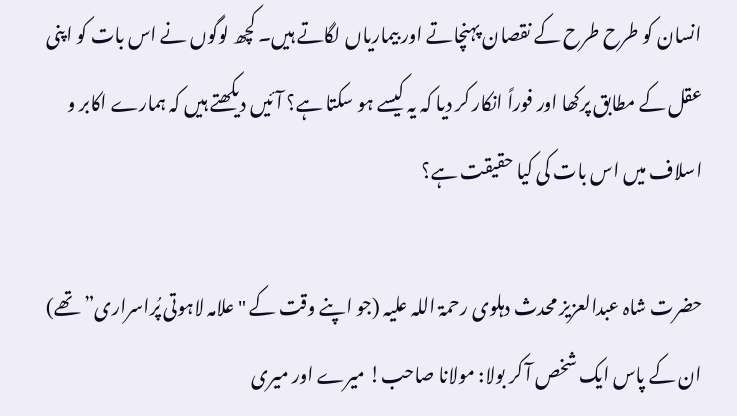انسان کو طرح طرح کے نقصان پہنچاتے اور بیماریاں لگاتے ہیں۔ کچھ لوگوں نے اس بات کو اپنی عقل کے مطابق پرکھا اور فوراً انکار کر دیا کہ یہ کیسے ہو سکتا ہے؟ آئیں دیکھتے ہیں کہ ہمارے اکابر و اسلاف میں اس بات کی کیا حقیقت ہے؟

حضرت شاہ عبدالعزیز محدث دہلوی رحمۃ اللہ علیہ (جو اپنے وقت کے "علامہ لاہوتی پُراسراری” تھے) ان کے پاس ایک شخص آ کر بولا: مولانا صاحب! میرے اور میری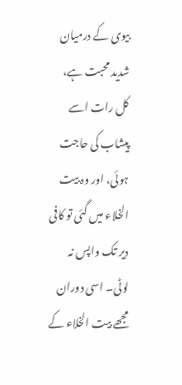بیوی کے درمیان شدید محبت ہے، کل رات اسے پیشاب کی حاجت ہوئی، اور وہ بیت الخلاء میں گئی تو کافی دیر تک واپس نہ لوٹی۔ اسی دوران مجھے بیت الخلاء کے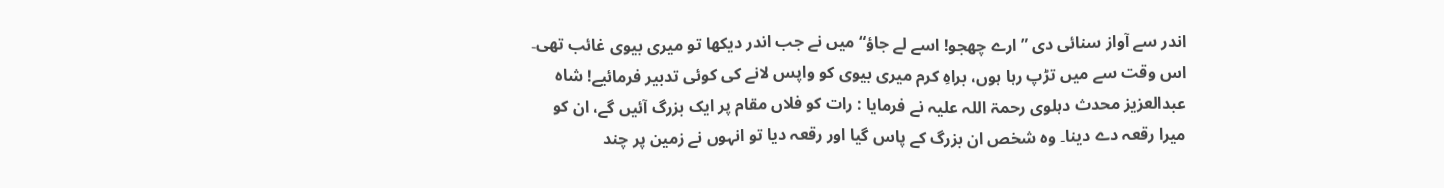اندر سے آواز سنائی دی ”ارے چھجو! اسے لے جاؤ“ میں نے جب اندر دیکھا تو میری بیوی غائب تھی۔ اس وقت سے میں تڑپ رہا ہوں، براہِ کرم میری بیوی کو واپس لانے کی کوئی تدبیر فرمائیے! شاہ عبدالعزیز محدث دہلوی رحمۃ اللہ علیہ نے فرمایا : رات کو فلاں مقام پر ایک بزرگ آئیں گے، ان کو میرا رقعہ دے دینا۔ وہ شخص ان بزرگ کے پاس گیا اور رقعہ دیا تو انہوں نے زمین پر چند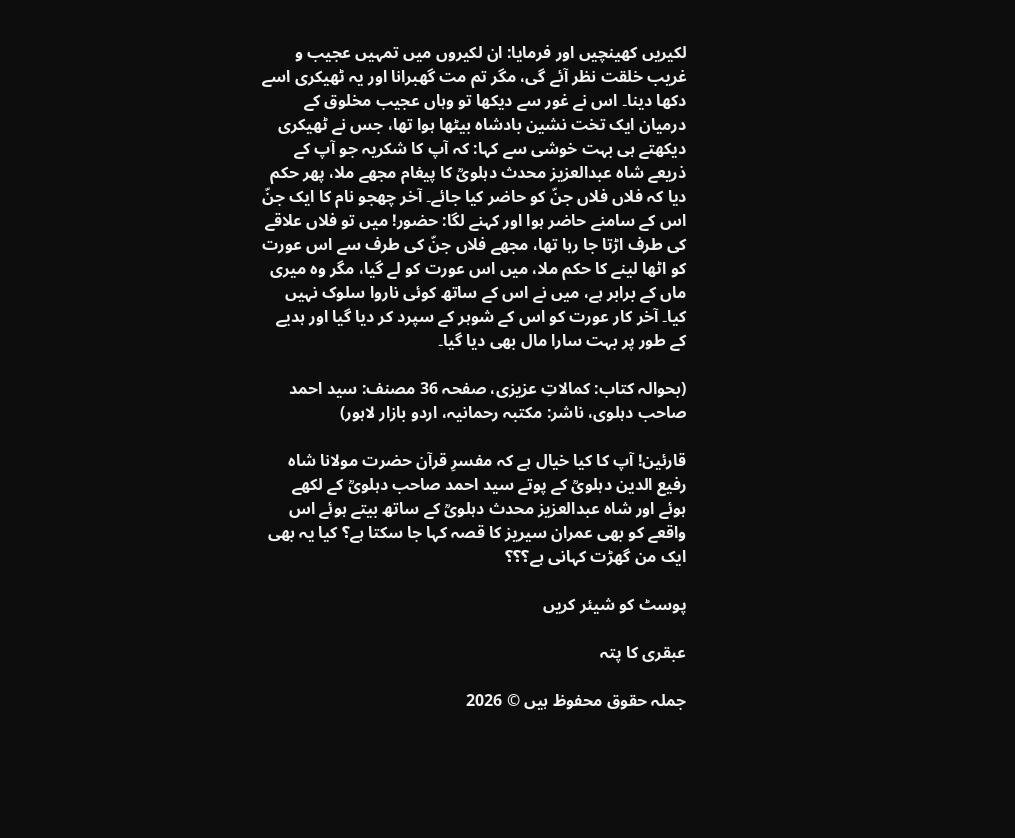لکیریں کھینچیں اور فرمایا: ان لکیروں میں تمہیں عجیب و غریب خلقت نظر آئے گی، مگر تم مت گھبرانا اور یہ ٹھیکری اسے دکھا دینا۔ اس نے غور سے دیکھا تو وہاں عجیب مخلوق کے درمیان ایک تخت نشین بادشاہ بیٹھا ہوا تھا، جس نے ٹھیکری دیکھتے ہی بہت خوشی سے کہا: کہ آپ کا شکریہ جو آپ کے ذریعے شاہ عبدالعزیز محدث دہلویؒ کا پیغام مجھے ملا، پھر حکم دیا کہ فلاں فلاں جنّ کو حاضر کیا جائے۔ آخر چھجو نام کا ایک جنّ اس کے سامنے حاضر ہوا اور کہنے لگا: حضور! میں تو فلاں علاقے کی طرف اڑتا جا رہا تھا، مجھے فلاں جنّ کی طرف سے اس عورت کو اٹھا لینے کا حکم ملا، میں اس عورت کو لے گیا، مگر وہ میری ماں کے برابر ہے، میں نے اس کے ساتھ کوئی ناروا سلوک نہیں کیا۔ آخر کار عورت کو اس کے شوہر کے سپرد کر دیا گیا اور ہدیے کے طور پر بہت سارا مال بھی دیا گیا۔

(بحوالہ کتاب: کمالاتِ عزیزی، صفحہ 36 مصنف: سید احمد صاحب دہلوی، ناشر: مکتبہ رحمانیہ، اردو بازار لاہور)

قارئین! آپ کا کیا خیال ہے کہ مفسرِ قرآن حضرت مولانا شاہ رفیع الدین دہلویؒ کے پوتے سید احمد صاحب دہلویؒ کے لکھے ہوئے اور شاہ عبدالعزیز محدث دہلویؒ کے ساتھ بیتے ہوئے اس واقعے کو بھی عمران سیریز کا قصہ کہا جا سکتا ہے؟ کیا یہ بھی ایک من گھڑت کہانی ہے؟؟؟

پوسٹ کو شیئر کریں

عبقری کا پتہ

جملہ حقوق محفوظ ہیں © 2026